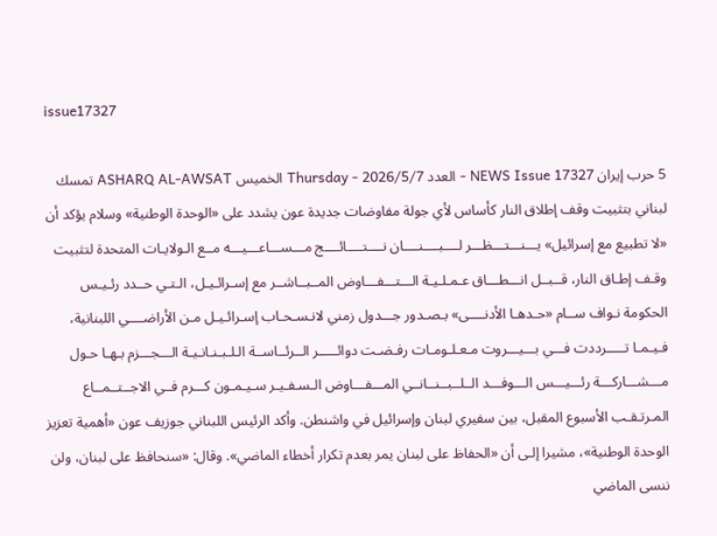issue17327

5 حرب إيران NEWS Issue 17327 - العدد Thursday - 2026/5/7 الخميس ASHARQ AL-AWSAT تمسك لبناني بتثبيت وقف إطلاق النار كأساس لأي جولة مفاوضات جديدة عون يشدد على «الوحدة الوطنية» وسلام يؤكد أن «لا تطبيع مع إسرائيل» يـــنـــتـــظـــر لــــبــــنــــان نــــتــــائــــج مـــســـاعـــيـــه مــع الـولايـات المتحدة لتثبيت وقـف إطـاق النار، قــبــل انـــطـــاق عـمـلـيـة الـــتـــفـــاوض المــبــاشــر مع إسـرائـيـل، الـتـي حــدد رئـيـس الحكومة نـواف ســام «حـدهـا الأدنــــى» بـصـدور جـــدول زمني لانـسـحـاب إسـرائـيـل مـن الأراضــــي اللبنانية، فـيـمـا تـــــرددت فـــي بـــيـــروت مـعـلـومـات رفـضـت دوائـــــر الــرئــاســة الـلـبـنـانـيـة الـــجـــزم بـهـا حـول مـــشـــاركـــة رئـــيـــس الـــوفـــد الــلــبــنــانــي المـــفـــاوض الـسـفـيـر سـيـمـون كـــرم فــي الاجــتــمــاع المـرتـقـب الأسبوع المقبل، بين سفيري لبنان وإسرائيل في واشنطن. وأكد الرئيس اللبناني جوزيف عون «أهمية تعزيز الوحدة الوطنية»، مشيرا إلـى أن «الحفاظ على لبنان يمر بعدم تكرار أخطاء الماضي». وقال: «سنحافظ على لبنان، ولن ننسى الماضي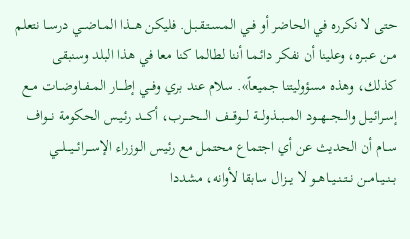حتى لا نكرره في الحاضر أو فــي المـسـتـقـبـل. فليكن هـــذا المــاضــي درســا نتعلم مـن عـبـره، وعلينا أن نفكر دائـمـا أننا لطالما كنا معا في هذا البلد وسنبقى كذلك، وهذه مسؤوليتنا جميعاً». سلام عند بري وفـــي إطــــار المــفــاوضــات مــع إسـرائـيـل والـــجـــهـــود المـــبـــذولـــة لـــوقـــف الــــحــــرب، أكـــد رئـيـس الحكومة نـــواف ســام أن الحديث عن أي اجتماع محتمل مع رئيس الـوزراء الإســـرائـــيـــلـــي بــنــيــامــن نــتــنــيــاهــو لا يـــزال سابقا لأوانه، مشددا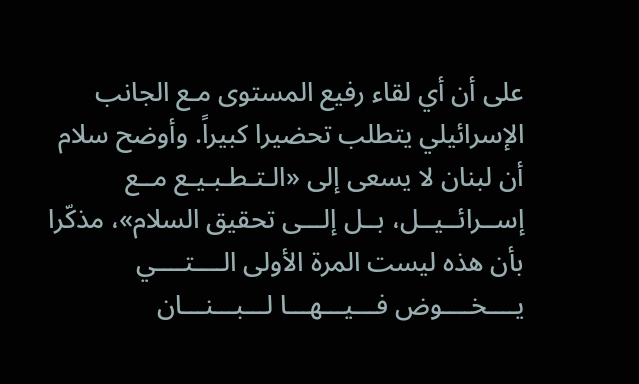على أن أي لقاء رفيع المستوى مـع الجانب الإسرائيلي يتطلب تحضيرا كبيراً. وأوضح سلام أن لبنان لا يسعى إلى «الـتـطـبـيـع مــع إســرائــيــل، بــل إلـــى تحقيق السلام»، مذكّرا بأن هذه ليست المرة الأولى الــــتــــي يــــخــــوض فـــيـــهـــا لـــبـــنـــان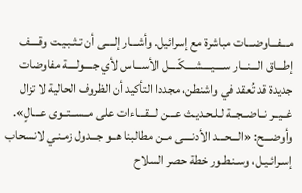مـــفـــاوضـــات مباشرة مع إسرائيل. وأشـــار إلــــى أن تـثـبـيـت وقــــف إطـــاق الـــنـــار ســــيــــشــــكّــــل الأســـاس لأي جــــولــــة مفاوضات جديدة قد تُعقد في واشنطن، مجددا التأكيد أن الظروف الحالية لا تزال غــيــر نــاضــجــة لـلـحـديـث عـــن لـــقـــاءات على مــســتــوى عـــالٍ». وأوضـــح: «الـــحـــد الأدنــــى مــن مطالبنا هــو جـــدول زمـنـي لانسحاب إسـرائـيـل، وسـنـطـور خطة حصر السلاح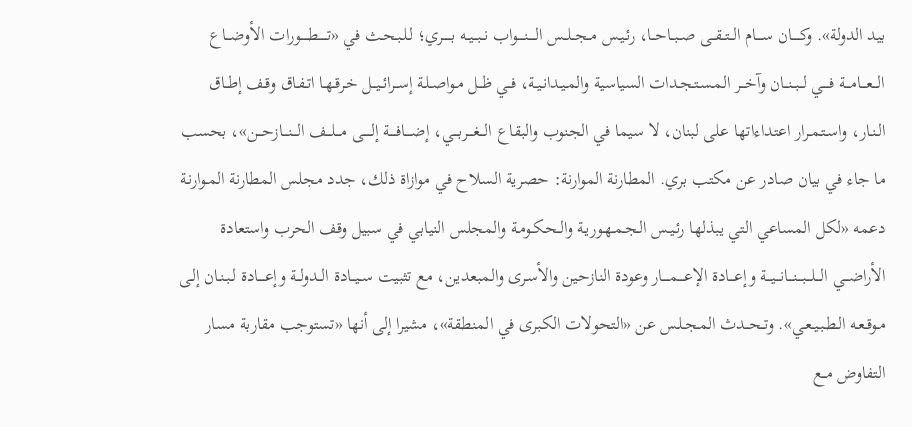بيد الدولة». وكـــــان ســــام الــتــقــى صــبــاحــا، رئـيـس مــجــلــس الــــنــــواب نــبــيــه بـــــري؛ لـلـبـحـث في «تـــــطـــــورات الأوضـــاع الـــعـــامـــة فــــي لــبــنــان وآخـــر المـسـتـجـدات السياسية والمـيـدانـيـة، فــي ظــل مـواصـلـة إســرائــيــل خـرقـهـا اتـفـاق وقـف إطــاق الـنـار، واسـتـمـرار اعتداءاتها على لبنان، لا سيما في الجنوب والبقاع الـــغـــربـــي، إضــــافــــة إلـــــى مـــلـــف الـــنـــازحـــن»، بحسب ما جاء في بيان صادر عن مكتب بري. المطارنة الموارنة: حصرية السلاح في موازاة ذلك، جدد مجلس المطارنة المـوارنـة دعمه «لكل المساعي التي يبذلها رئـيـس الـجـمـهـوريـة والـحـكـومـة والمجلس النيابي في سبيل وقف الحرب واستعادة الأراضـــي الـــلـــبـــنـــانـــيـــة وإعـــادة الإعــــمــــار وعودة النازحين والأسـرى والمبعدين، مع تثبيت ســيــادة الــدولــة وإعــــادة لـبـنـان إلـى مـوقـعـه الـطـبـيـعـي». وتــحــدث المـجـلـس عن «التحولات الكبرى في المنطقة»، مشيرا إلى أنها «تستوجب مقاربة مسار التفاوض مــع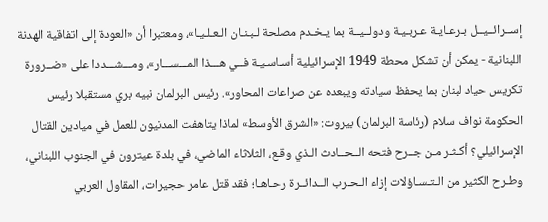إســرائــيــل بـرعـايـة عـربـيـة ودولــيــة بما يـخـدم مصلحة لـبـنـان الـعـلـيـا»، ومعتبرا أن «العودة إلى اتفاقية الهدنة اللبنانية - يمكن أن تشكل محطة 1949 الإسرائيلية أسـاسـيـة فــي هـــذا المـــســـار»، ومـــشـــددا على «ضــرورة تكريس حياد لبنان بما يحفظ سيادته ويبعده عن صراعات المحاور». رئيس البرلمان نبيه بري مستقبلا رئيس الحكومة نواف سلام (رئاسة البرلمان) بيروت: «الشرق الأوسط» لماذا يتاهفت المدنيون للعمل في ميادين القتال الإسرائيلي؟ أكـثـر مـن جــرح فتحه الــحــادث الـذي وقـع، الثلاثاء الماضي، في بلدة عيترون في الجنوب اللبناني، وطـرح الكثير من الـتـسـاؤلات إزاء الـحـرب الــدائــرة رحـاهـا؛ فقد قتل عامر حجيرات، المقاول العربي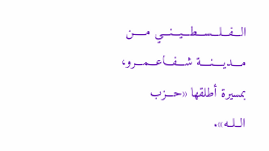الـــفـــلـــســـطـــيـــنـــي مـــــن مــــديــــنــــة شـــفـــاعـــمـــرو، بمسيرة أطلقها «حـــزب الــلــه».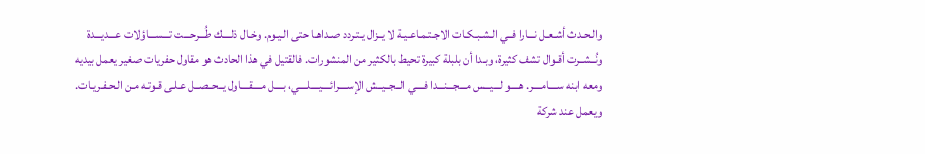والـحـدث أشـعـل نـــارا فــي الـشـبـكـات الاجـتـمـاعـيـة لا يــزال يـتـردد صـداهـا حتى الـيـوم. وخـال ذلــــك طُـــرحـــت تـــســـاؤلات عـــديـــدة ونُــشــرت أقـوال تشف كثيرة، وبـدا أن بلبلة كبيرة تحيط بالكثير من المنشورات. فالقتيل في هذا الحادث هو مقاول حفريات صغير يعمل بيديه ومعه ابنه ســــامــــر. هــــو لـــيـــس مـــجـــنـــدا فــــي الــجــيــش الإســــرائــــيــــلــــي، بــــل مــــقــــاول يــحــصــل عـلـى قـوتـه مـن الـحـفـريـات. ويعمل عند شركة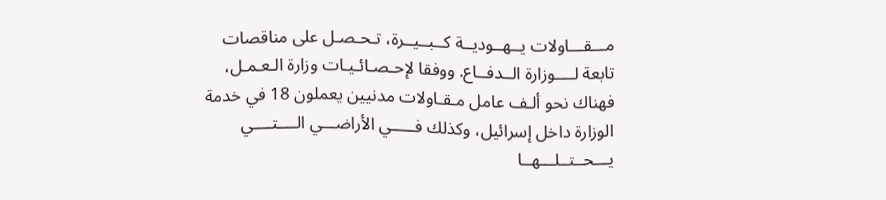مـــقـــاولات يــهــوديــة كــبــيــرة، تـحـصـل على مناقصات تابعة لــــوزارة الــدفــاع. ووفقا لإحـصـائـيـات وزارة الـعـمـل، فهناك نحو ألـف عامل مـقـاولات مدنيين يعملون 18 في خدمة الوزارة داخل إسرائيل، وكذلك فـــــي الأراضـــي الــــتــــي يـــحــتــلـــهــا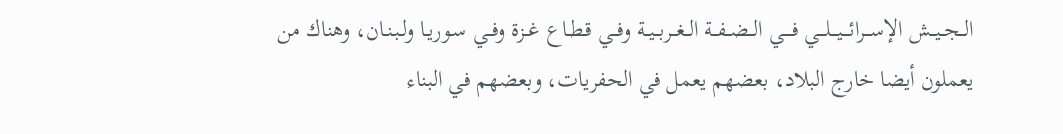الــجــيــش الإســـرائـــيـــلـــي فــــي الــضــفــة الــغــربــيــة وفــي قـطـاع غــزة وفــي سـوريـا ولـبـنـان، وهناك من يعملون أيضا خارج البلاد، بعضهم يعمل في الحفريات، وبعضهم في البناء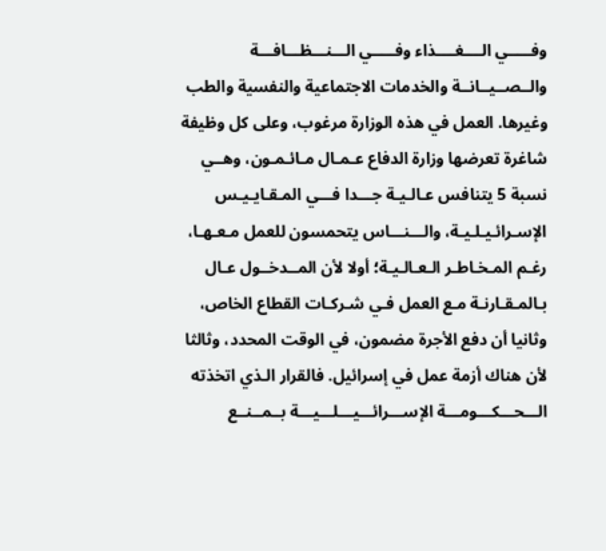وفـــــي الــــغــــذاء وفـــــي الـــنـــظـــافـــة والــصــيــانــة والخدمات الاجتماعية والنفسية والطب وغيرها. العمل في هذه الوزارة مرغوب، وعلى كل وظيفة شاغرة تعرضها وزارة الدفاع عـمـال مـائـمـون، وهــي نسبة 5 يتنافس عـالـيـة جـــدا فـــي المـقـايـيـس الإسـرائـيـلـيـة، والـــنـــاس يتحمسون للعمل مـعـهـا، رغـم المـخـاطـر الـعـالـيـة؛ أولا لأن المــدخــول عـال بـالمـقـارنـة مـع العمل فـي شـركـات القطاع الخاص، وثانيا أن دفع الأجرة مضمون، في الوقت المحدد، وثالثا لأن هناك أزمة عمل في إسرائيل. فالقرار الـذي اتخذته الـــحـــكـــومـــة الإســـرائـــيـــلـــيـــة بــمــنــع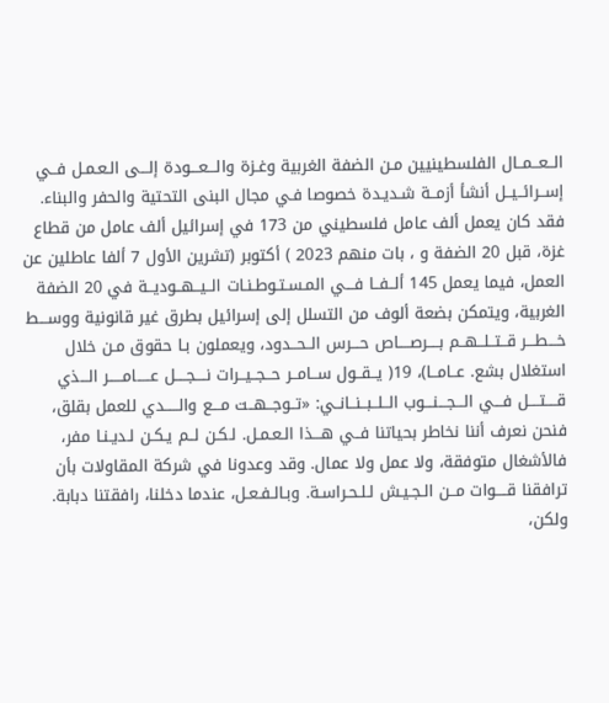الــعــمــال الفلسطينيين مـن الضفة الغربية وغـزة والـــعـــودة إلـــى الـعـمـل فــي إســرائــيــل أنشأ أزمــة شـديـدة خصوصا فـي مجال البنى التحتية والحفر والبناء. فقد كان يعمل ألف عامل فلسطيني من 173 في إسرائيل ألف عامل من قطاع غزة، قبل 20 الضفة و ، بات منهم 2023 ) أكتوبر (تشرين الأول 7 ألفا عاطلين عن العمل، فيما يعمل 145 ألــفــا فـــي المـسـتـوطـنـات الــيــهــوديــة في 20 الضفة الغربية، ويتمكن بضعة ألوف من التسلل إلى إسرائيل بطرق غير قانونية ووســـط خـــطـــر قــتــلــهــم بــــرصــــاص حـــرس الــحــدود، ويعملون بـا حقوق مـن خلال استغلال بشع. عــامــا)، 19( يــقــول ســامــر حــجــيــرات نــــجــــل عـــــامـــــر الـــذي قــــتــــل فـــي الـــجـــنـــوب الــلــبــنــانــي: «تــوجــهــت مـــع والـــــدي للعمل بقلق، فنحن نعرف أننا نخاطر بحياتنا فــي هـــذا الـعـمـل. لـكـن لــم يـكـن لـديـنـا مفر، فالأشغال متوفقة، ولا عمل ولا عمال. وقد وعدونا في شركة المقاولات بأن ترافقنا قــــوات مــن الـجـيـش لـلـحـراسـة. وبـالـفـعـل، عندما دخلنا، رافقتنا دبابة. ولكن،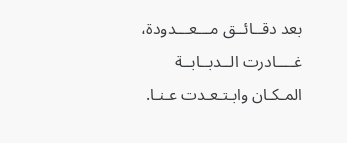بعد دقــائــق مـــعـــدودة، غــــادرت الــدبــابــة المـكـان وابـتـعـدت عـنـا.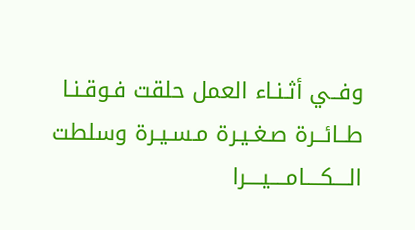وفــي أثـنـاء العمل حلقت فـوقـنـا طــائــرة صـغـيـرة مـسـيـرة وسلطت الــــكــــامــــيــــرا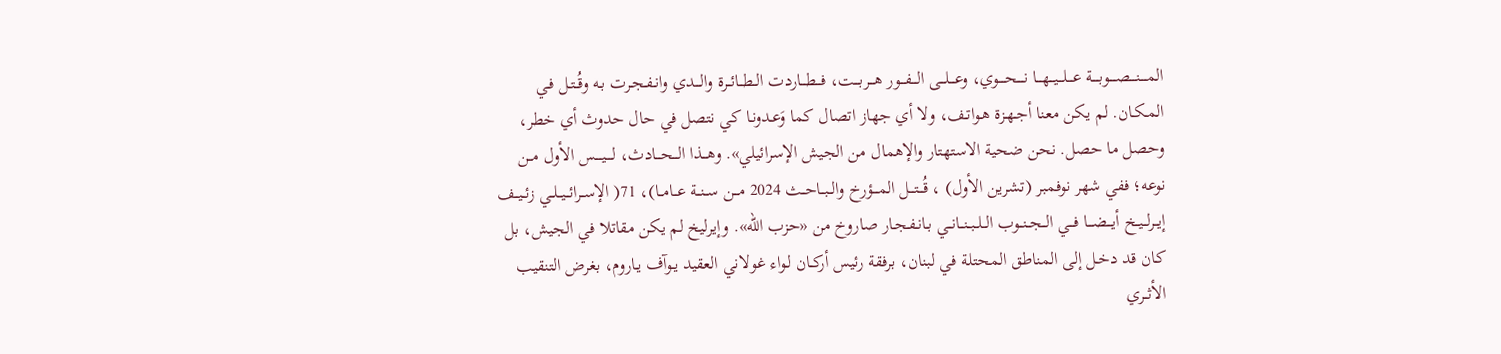المــــنــــصــــوبــــة عـــلـــيـــهـــا نــــحــــوي، وعـــلـــى الـــفـــور هـــربـــت، فـــطـــاردت الــطــائــرة والـــدي وانـفـجـرت بـه وقُــتـل فـي المـكـان. لم يكن معنا أجـهـزة هـواتـف، ولا أي جهاز اتصال كما وَعـدونـا كي نتصل في حال حدوث أي خطر، وحصل ما حصل. نحن ضحية الاستهتار والإهمال من الجيش الإسرائيلي». وهـــذا الـــحـــادث، لــــيــــس الأول مــن نوعه؛ ففي شهر نوفمبر (تشرين الأول) ، قُـــتـــل المـــؤرخ والــبــاحــث 2024 مـــن ســنــة عــامــا)، 71( الإســرائــيــلــي زئــيــف إيــرلــيــخ أيـــضـــا فـــي الــجــنــوب الــلــبــنــانــي بـانـفـجـار صاروخ من «حزب الله». وإيرليخ لم يكن مقاتلا في الجيش، بل كـان قد دخـل إلى المناطق المحتلة في لبنان، برفقة رئيس أركــان لـواء غولاني العقيد يـوآف يـاروم، بغرض التنقيب الأثــري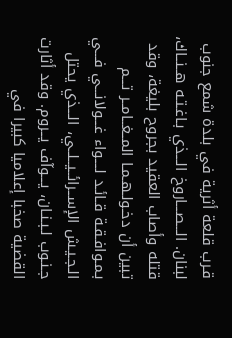قـرب قلعة أثرية في بلدة شمع جنوب لبنان. الـــصـــاروخ الـــذي بـاغـتـه هــنــاك، قتله وأصاب العقيد بجروح بليغة، وقد تبين أن دخـولـهـمـا المــغــامــر تـــم بـمـوافـقـة قـائـد لــــواء غـــولانـــي فـــي الـجـيـش الإســرائــيــلــي، الـــذي يحتل جـنـوب لـبـنـان، يـــوآف يــروم. وقد أثارت القضية صخبا إعلاميا كبيرا في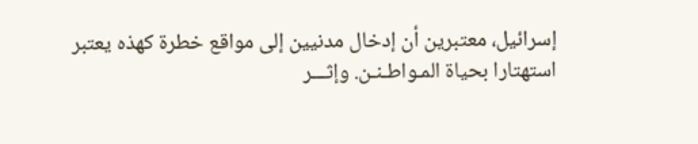إسرائيل، معتبرين أن إدخال مدنيين إلى مواقع خطرة كهذه يعتبر استهتارا بحياة المـواطـنـن. وإثـــر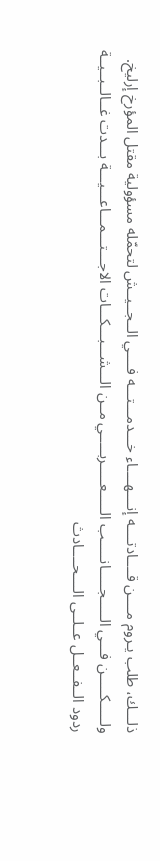ذلـــك، طلب يـروم مــــن قــــادتــــه إنــــهــــاء خـــدمـــتـــه فــــي الــجــيــش لتحمّله مسؤولية مقتل المؤرخ إرليخ. ولـــــكـــــن فـــي الـــــجـــــانـــــب الـــــعـــــربـــــي مــن الـــشـــبـــكـــات الاجـــتـــمـــاعـــيـــة بـــدت غــالــبــيــة ردود الــفــعــل عــلــى الــــحــــادث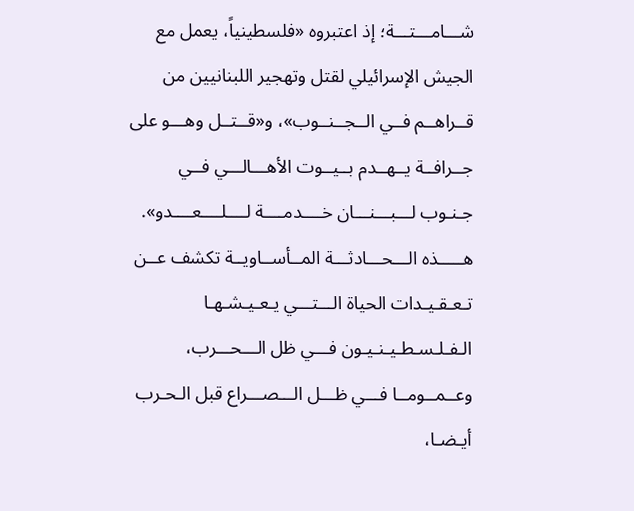شـــامـــتـــة؛ إذ اعتبروه «فلسطينياً، يعمل مع الجيش الإسرائيلي لقتل وتهجير اللبنانيين من قــراهــم فــي الــجــنــوب»، و«قــتــل وهـــو على جــرافــة يــهــدم بــيــوت الأهـــالـــي فــي جـنـوب لـــبـــنـــان خــــدمــــة لــــلــــعــــدو». هـــــذه الـــحـــادثـــة المــأســاويــة تكشف عــن تـعـقـيـدات الحياة الـــتـــي يـعـيـشـهـا الـفـلـسـطـيـنـيـون فـــي ظل الـــحـــرب، وعــمــومــا فـــي ظـــل الـــصـــراع قبل الـحـرب أيـضـا،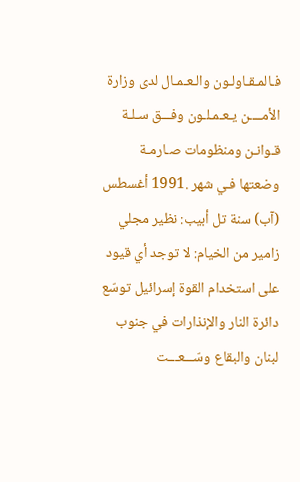فـالمـقـاولـون والـعـمـال لدى وزارة الأمــــن يـعـمـلـون وفـــق سـلـة قـوانـن ومنظومات صـارمـة وضعتها فـي شهر .1991 أغسطس (آب) سنة تل أبيب: نظير مجلي زامير من الخيام: لا توجد أي قيود على استخدام القوة إسرائيل توسّع دائرة النار والإنذارات في جنوب لبنان والبقاع وسّـــعـــت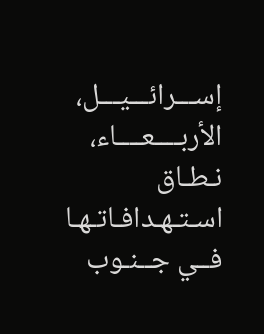إســـرائـــيـــل، الأربــــعــــاء، نـطـاق اسـتـهـدافـاتـهـا فــي جــنـوب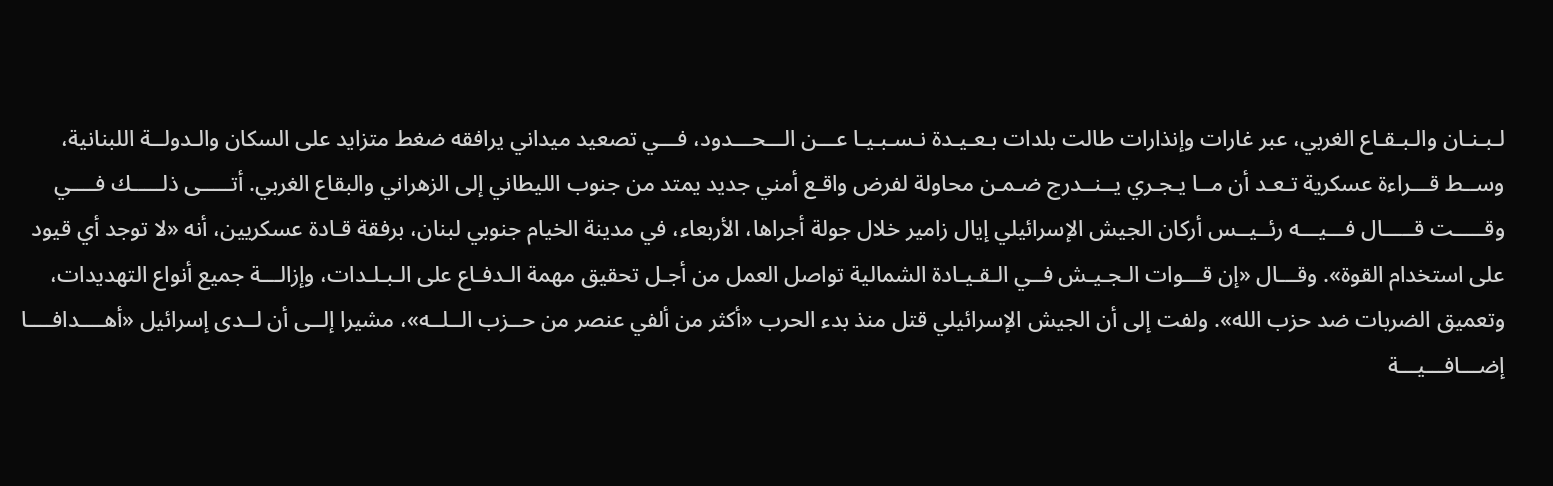لـبـنـان والـبـقـاع الغربي، عبر غارات وإنذارات طالت بلدات بـعـيـدة نـسـبـيـا عـــن الـــحـــدود، فـــي تصعيد ميداني يرافقه ضغط متزايد على السكان والـدولــة اللبنانية، وســط قـــراءة عسكرية تـعـد أن مــا يـجـري يــنــدرج ضـمـن محاولة لفرض واقـع أمني جديد يمتد من جنوب الليطاني إلى الزهراني والبقاع الغربي. أتـــــى ذلـــــك فــــي وقـــــت قـــــال فـــيـــه رئــيــس أركان الجيش الإسرائيلي إيال زامير خلال جولة أجراها، الأربعاء، في مدينة الخيام جنوبي لبنان، برفقة قـادة عسكريين، أنه «لا توجد أي قيود على استخدام القوة». وقـــال «إن قـــوات الـجـيـش فــي الـقـيـادة الشمالية تواصل العمل من أجـل تحقيق مهمة الـدفـاع على الـبـلـدات، وإزالـــة جميع أنواع التهديدات، وتعميق الضربات ضد حزب الله». ولفت إلى أن الجيش الإسرائيلي قتل منذ بدء الحرب «أكثر من ألفي عنصر من حــزب الــلــه»، مشيرا إلــى أن لــدى إسرائيل «أهــــدافــــا إضـــافـــيـــة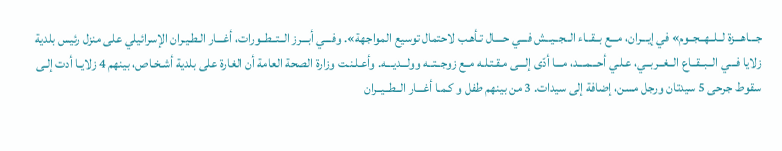جـــاهـــزة لــلــهــجــوم» في إيـــران، مـــع بــقــاء الــجــيــش فـــي حــــال تـأهـب لاحتمال توسيع المواجهة». وفـــي أبـــرز الــتــطــورات، أغـــار الـطـيـران الإسرائيلي على منزل رئيس بلدية زلايا فـــي الــبــقــاع الــغــربــي، عـلـي أحـــمـــد، مـــا أدّى إلـــى مـقـتـلـه مــع زوجــتــه وولـــديـــه. وأعـلـنـت وزارة الصحة العامة أن الغارة على بلدية أشـخـاص، بينهم 4 زلايـا أدت إلـى سقوط جرحى 5 سيدتان ورجل مسن، إضافة إلى سيدات. 3 من بينهم طفل و كـمـا أغـــار الــطــيــران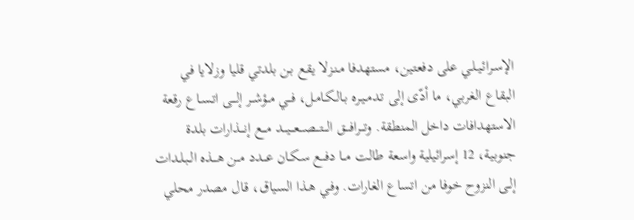الإسـرائـيـلـي على دفعتين، مستهدفا مـنـزلا يقع بـن بلدتي قليا وزلايا في البقاع الغربي، ما أدّى إلى تـدمـيـره بـالـكـامـل، فــي مــؤشــر إلـــى اتـسـاع رقعة الاستهدافات داخل المنطقة. وتـــرافـــق الـــتـــصـــعـــيـــد مـــع إنـــذارات بلدة جنوبية، 12 إسرائيلية واسعة طالت مــا دفـــع سـكـان عـــدد مــن هـــذه الـبـلـدات إلـى النزوح خوفا من اتساع الغارات. وفـي هـذا السياق، قـال مصدر محلي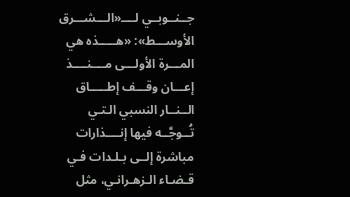جــنــوبــي لــــ«الـــشـــرق الأوســـط»: «هـــــذه هي المـــرة الأولـــى مــــنــــذ إعـــان وقـــف إطـــــاق الــنــار النسبي الـتـي تُــوجَّــه فيها إنــــذارات مباشرة إلــى بـلـدات فـي قـضـاء الـزهـرانـي، مثل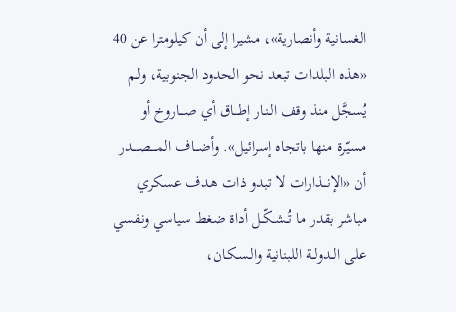الغسانية وأنصارية»، مشيرا إلى أن كيلومترا عن 40 «هذه البلدات تبعد نحو الحدود الجنوبية، ولـم يُسجَّل منذ وقف الـنـار إطـــاق أي صـــاروخ أو مسيّرة منها باتجاه إسرائيل». وأضـــاف المــــصــــدر أن «الإنـــذارات لا تبدو ذات هـدف عسكري مباشر بقدر ما تُــشـكّــل أداة ضغط سياسي ونفسي على الــدولــة اللبنانية والـسـكـان،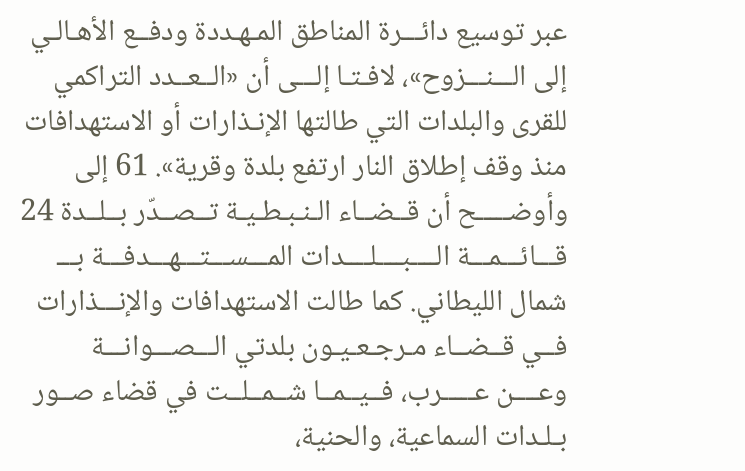عبر توسيع دائـــرة المناطق المـهـددة ودفــع الأهـالـي إلى الـــنـــزوح»، لافـتـا إلـــى أن «الــعــدد التراكمي للقرى والبلدات التي طالتها الإنـذارات أو الاستهدافات منذ وقف إطلاق النار ارتفع بلدة وقرية». 61 إلى وأوضـــــح أن قــضــاء الـنـبـطـيـة تــصــدّر بــلــدة 24 قـــائـــمـــة الــــبــــلــــدات المـــســـتـــهـــدفـــة بـــ شمال الليطاني. كما طالت الاستهدافات والإنـــذارات فــي قــضــاء مـرجـعـيـون بلدتي الـــصـــوانـــة وعــــن عـــــرب، فــيــمــا شــمــلــت في قضاء صــور بـلـدات السماعية، والحنية،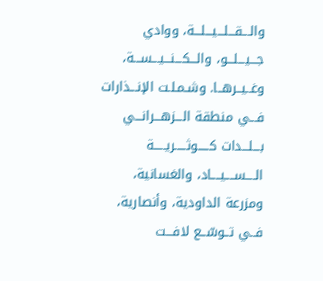والـــقـــلـــيـــلـــة، ووادي جـــيـــلـــو، والـــكـــنـــيـــســـة، وغــيــرهــا. وشـمـلـت الإنـــذارات فـــي منطقة الـــزهـــرانـــي بـــلـــدات كـــــوثـــــريـــــة الــــســــيــــاد، والغسانية، ومزرعة الداودية، وأنصارية، فــي تــوسّــع لافـــت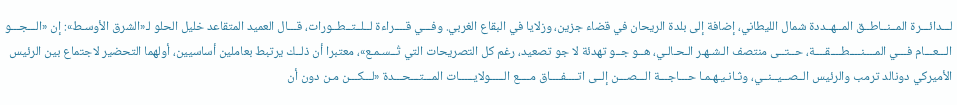لـــدائـــرة المــنــاطــق المــهــددة شمال الليطاني، إضافة إلى بلدة الريحان في قضاء جزين، وزلايا في البقاع الغربي. وفـــي قــــراءة لــلــتــطــورات، قـــال العميد المتقاعد خليل الحلو لـ«الشرق الأوسـط»: إن «الـــجـــو الـــعـــام فـــي المــــنــــطــــقــــة، حــتــى منتصف الـشـهـر الـحـالـي، هــو جــو تهدئة لا جو تصعيد، رغم كل التصريحات التي تُــسـمـع»، معتبرا أن ذلــك يرتبط بعاملين أساسيين، أولهما التحضير لاجتماع بين الرئيس الأميركي دونالد ترمب والرئيس الــصــيــنــي، وثـانـيـهـمـا حـــاجـــة الـــصـــن إلــى اتــــفــــاق مــــع الـــــولايـــــات المـــتـــحـــدة «لـــكـــن مـن دون أن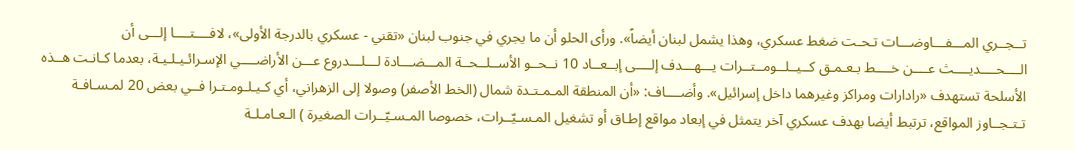تــجــري المـــفـــاوضـــات تـحـت ضغط عسكري، وهذا يشمل لبنان أيضاً». ورأى الحلو أن ما يجري في جنوب لبنان «تقني - عسكري بالدرجة الأولى»، لافــــتــــا إلـــى أن الــــحــــديــــث عــــن خــــط بـعـمـق كــيــلــومــتــرات يـــهـــدف إلــــى إبــعــاد 10 نــحــو الأســلــحــة المـــضـــادة لـــلـــدروع عـــن الأراضــــي الإسـرائـيـلـيـة، بعدما كـانـت هــذه الأسلحة تستهدف «رادارات ومراكز وغيرهما داخل إسرائيل». وأضــــاف: «أن المنطقة المـمـتـدة شمال (الخط الأصفر) وصولا إلى الزهراني، أي كـيـلـومـتـرا فــي بعض 20 لمـسـافـة تـتـجــاوز المواقع، ترتبط أيضا بهدف عسكري آخر يتمثل في إبعاد مواقع إطـاق أو تشغيل المـسـيّــرات، خصوصا المـسـيّــرات الصغيرة ) الـعـامـلـة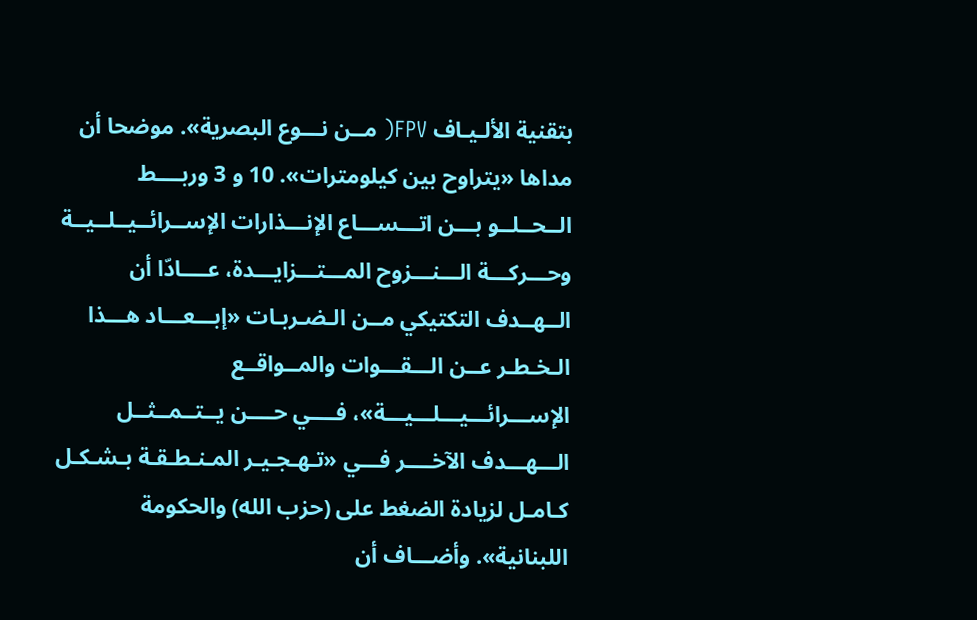بتقنية الألـيـاف FPV( مــن نـــوع البصرية». موضحا أن مداها «يتراوح بين كيلومترات». 10 و 3 وربــــط الــحــلــو بـــن اتـــســـاع الإنـــذارات الإســرائــيــلــيــة وحـــركـــة الـــنـــزوح المـــتـــزايـــدة، عــــادّا أن الــهــدف التكتيكي مــن الـضـربـات «إبـــعـــاد هـــذا الـخـطـر عــن الـــقـــوات والمــواقــع الإســـرائـــيـــلـــيـــة»، فــــي حــــن يــتــمــثــل الـــهـــدف الآخــــر فـــي «تـهـجـيـر المـنـطـقـة بـشـكـل كـامـل لزيادة الضغط على (حزب الله) والحكومة اللبنانية». وأضـــاف أن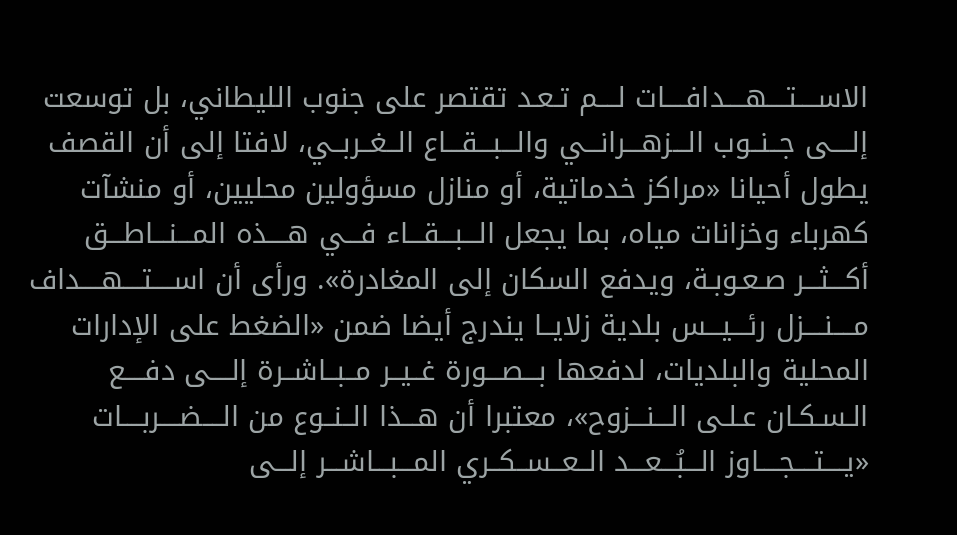الاســــتــــهــــدافــــات لــــم تـعـد تقتصر على جنوب الليطاني، بل توسعت إلــــى جــنــوب الـــزهـــرانـــي والـــبـــقـــاع الــغــربــي، لافتا إلى أن القصف يطول أحيانا «مراكز خدماتية، أو منازل مسؤولين محليين، أو منشآت كهرباء وخزانات مياه، بما يجعل الـــبـــقـــاء فـــي هــــذه المـــنـــاطـــق أكـــثـــر صـعـوبـة، ويدفع السكان إلى المغادرة». ورأى أن اســــتــــهــــداف مــــنــــزل رئـــيـــس بلدية زلايــا يندرج أيضا ضمن «الضغط على الإدارات المحلية والبلديات، لدفعها بـــصـــورة غــيــر مــبــاشــرة إلــــى دفــــع الـسـكـان عـلـى الـــنـــزوح»، معتبرا أن هـــذا الــنــوع من الــــضــــربــــات «يــــتــــجــــاوز الـــبُـــعـــد الــعــســكــري المـــبـــاشـــر إلـــى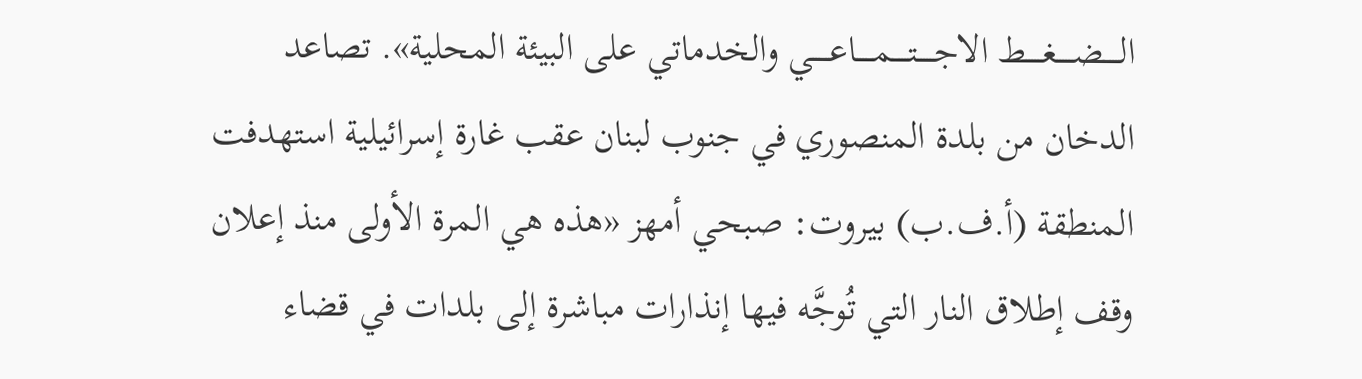الـــــضـــــغـــــط الاجـــــتـــــمـــــاعـــــي والخدماتي على البيئة المحلية». تصاعد الدخان من بلدة المنصوري في جنوب لبنان عقب غارة إسرائيلية استهدفت المنطقة (أ.ف.ب) بيروت: صبحي أمهز «هذه هي المرة الأولى منذ إعلان وقف إطلاق النار التي تُوجَّه فيها إنذارات مباشرة إلى بلدات في قضاء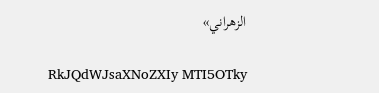الزهراني»

RkJQdWJsaXNoZXIy MTI5OTky